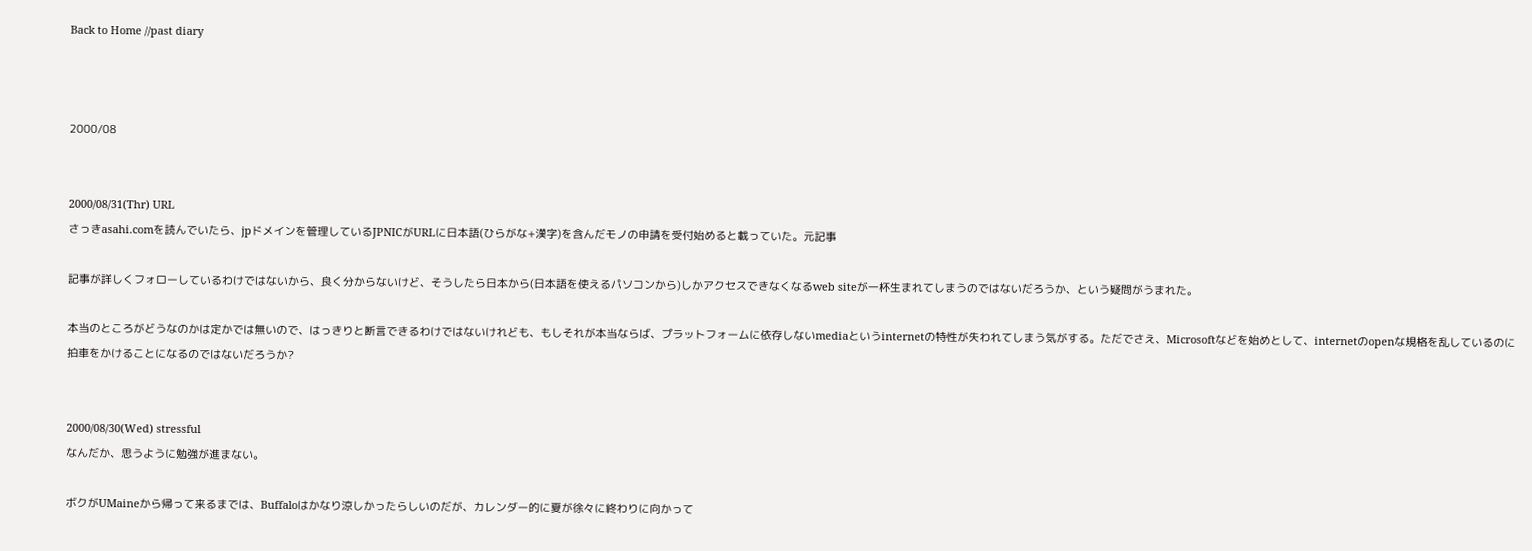Back to Home //past diary



2000/08


2000/08/31(Thr) URL
さっきasahi.comを読んでいたら、jpドメインを管理しているJPNICがURLに日本語(ひらがな+漢字)を含んだモノの申請を受付始めると載っていた。元記事

記事が詳しくフォローしているわけではないから、良く分からないけど、そうしたら日本から(日本語を使えるパソコンから)しかアクセスできなくなるweb siteが一杯生まれてしまうのではないだろうか、という疑問がうまれた。

本当のところがどうなのかは定かでは無いので、はっきりと断言できるわけではないけれども、もしそれが本当ならば、プラットフォームに依存しないmediaというinternetの特性が失われてしまう気がする。ただでさえ、Microsoftなどを始めとして、internetのopenな規格を乱しているのに拍車をかけることになるのではないだろうか?


2000/08/30(Wed) stressful
なんだか、思うように勉強が進まない。

ボクがUMaineから帰って来るまでは、Buffaloはかなり涼しかったらしいのだが、カレンダー的に夏が徐々に終わりに向かって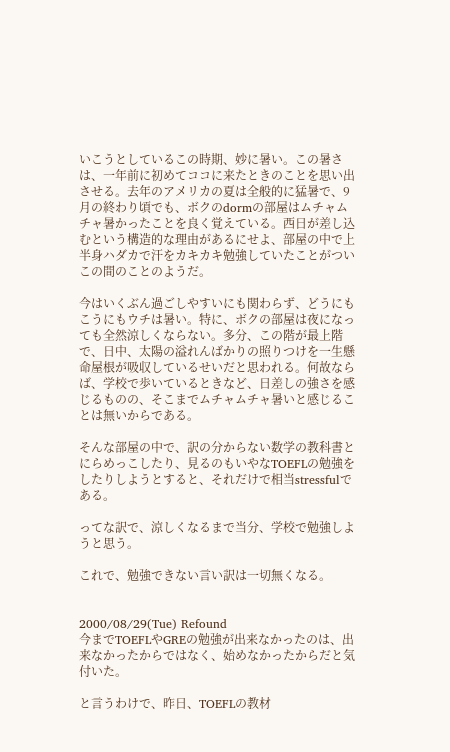いこうとしているこの時期、妙に暑い。この暑さは、一年前に初めてココに来たときのことを思い出させる。去年のアメリカの夏は全般的に猛暑で、9月の終わり頃でも、ボクのdormの部屋はムチャムチャ暑かったことを良く覚えている。西日が差し込むという構造的な理由があるにせよ、部屋の中で上半身ハダカで汗をカキカキ勉強していたことがついこの間のことのようだ。

今はいくぶん過ごしやすいにも関わらず、どうにもこうにもウチは暑い。特に、ボクの部屋は夜になっても全然涼しくならない。多分、この階が最上階で、日中、太陽の溢れんばかりの照りつけを一生懸命屋根が吸収しているせいだと思われる。何故ならば、学校で歩いているときなど、日差しの強さを感じるものの、そこまでムチャムチャ暑いと感じることは無いからである。

そんな部屋の中で、訳の分からない数学の教科書とにらめっこしたり、見るのもいやなTOEFLの勉強をしたりしようとすると、それだけで相当stressfulである。

ってな訳で、涼しくなるまで当分、学校で勉強しようと思う。

これで、勉強できない言い訳は一切無くなる。


2000/08/29(Tue) Refound
今までTOEFLやGREの勉強が出来なかったのは、出来なかったからではなく、始めなかったからだと気付いた。

と言うわけで、昨日、TOEFLの教材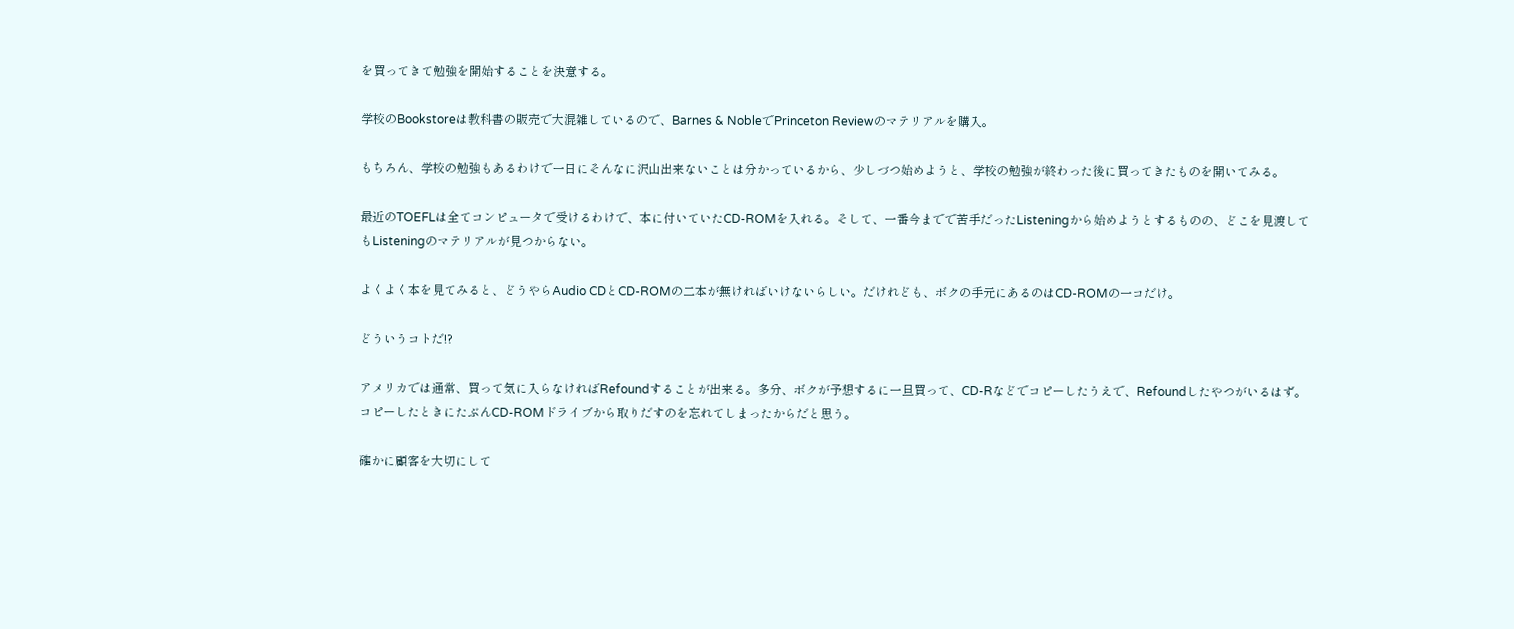を買ってきて勉強を開始することを決意する。

学校のBookstoreは教科書の販売で大混雑しているので、Barnes & NobleでPrinceton Reviewのマテリアルを購入。

もちろん、学校の勉強もあるわけで一日にそんなに沢山出来ないことは分かっているから、少しづつ始めようと、学校の勉強が終わった後に買ってきたものを開いてみる。

最近のTOEFLは全てコンピュータで受けるわけで、本に付いていたCD-ROMを入れる。そして、一番今までで苦手だったListeningから始めようとするものの、どこを見渡してもListeningのマテリアルが見つからない。

よくよく本を見てみると、どうやらAudio CDとCD-ROMの二本が無ければいけないらしい。だけれども、ボクの手元にあるのはCD-ROMの一コだけ。

どういうコトだ!?

アメリカでは通常、買って気に入らなければRefoundすることが出来る。多分、ボクが予想するに一旦買って、CD-Rなどでコピーしたうえで、Refoundしたやつがいるはず。コピーしたときにたぶんCD-ROMドライブから取りだすのを忘れてしまったからだと思う。

確かに顧客を大切にして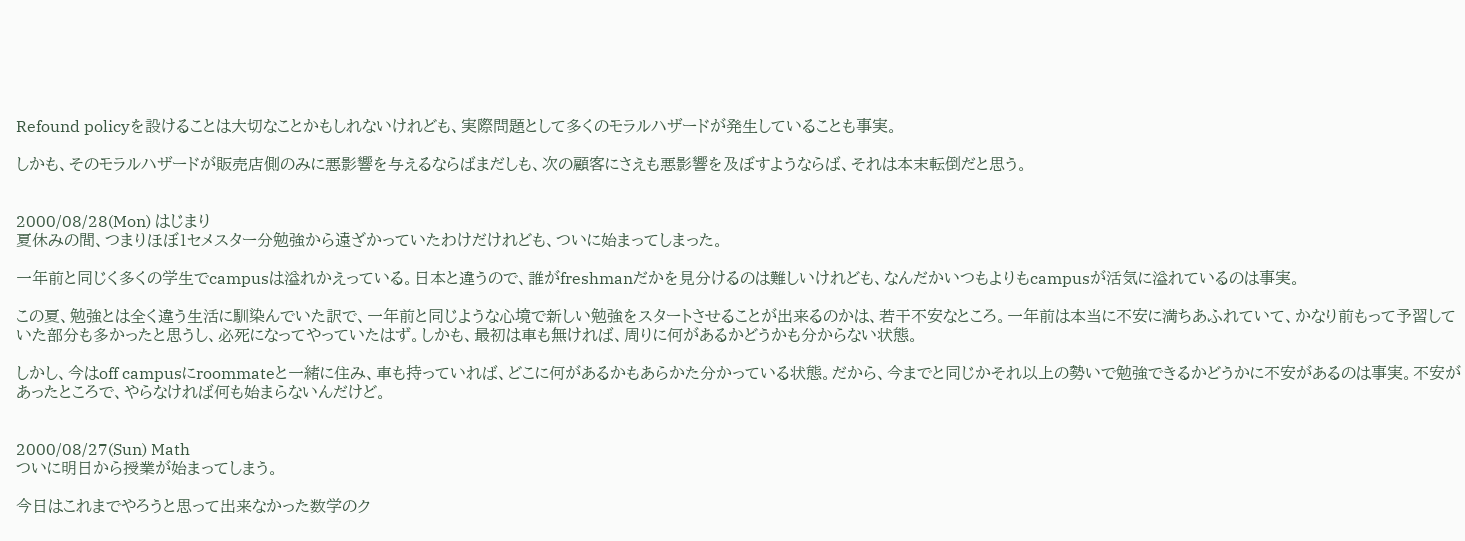Refound policyを設けることは大切なことかもしれないけれども、実際問題として多くのモラルハザードが発生していることも事実。

しかも、そのモラルハザードが販売店側のみに悪影響を与えるならばまだしも、次の顧客にさえも悪影響を及ぼすようならば、それは本末転倒だと思う。


2000/08/28(Mon) はじまり
夏休みの間、つまりほぼ1セメスター分勉強から遠ざかっていたわけだけれども、ついに始まってしまった。

一年前と同じく多くの学生でcampusは溢れかえっている。日本と違うので、誰がfreshmanだかを見分けるのは難しいけれども、なんだかいつもよりもcampusが活気に溢れているのは事実。

この夏、勉強とは全く違う生活に馴染んでいた訳で、一年前と同じような心境で新しい勉強をスタートさせることが出来るのかは、若干不安なところ。一年前は本当に不安に満ちあふれていて、かなり前もって予習していた部分も多かったと思うし、必死になってやっていたはず。しかも、最初は車も無ければ、周りに何があるかどうかも分からない状態。

しかし、今はoff campusにroommateと一緒に住み、車も持っていれば、どこに何があるかもあらかた分かっている状態。だから、今までと同じかそれ以上の勢いで勉強できるかどうかに不安があるのは事実。不安があったところで、やらなければ何も始まらないんだけど。


2000/08/27(Sun) Math
ついに明日から授業が始まってしまう。

今日はこれまでやろうと思って出来なかった数学のク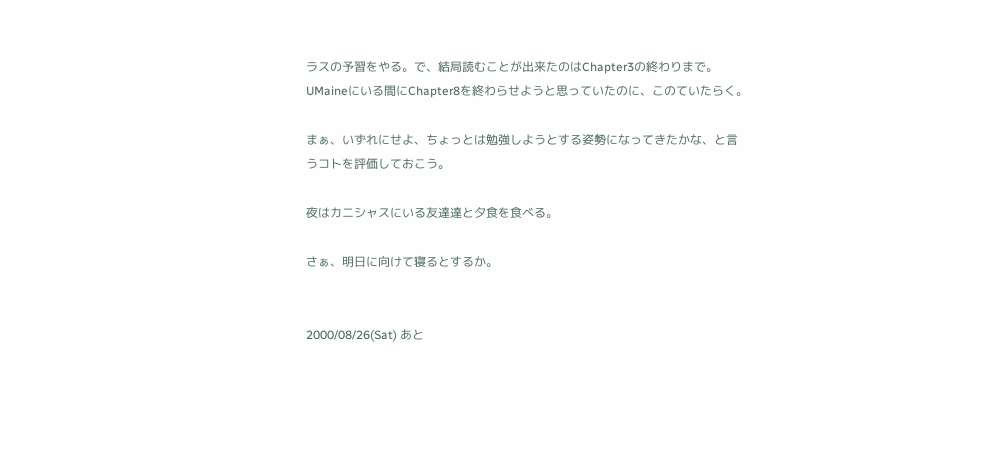ラスの予習をやる。で、結局読むことが出来たのはChapter3の終わりまで。UMaineにいる間にChapter8を終わらせようと思っていたのに、このていたらく。

まぁ、いずれにせよ、ちょっとは勉強しようとする姿勢になってきたかな、と言うコトを評価しておこう。

夜はカニシャスにいる友達達と夕食を食べる。

さぁ、明日に向けて寝るとするか。


2000/08/26(Sat) あと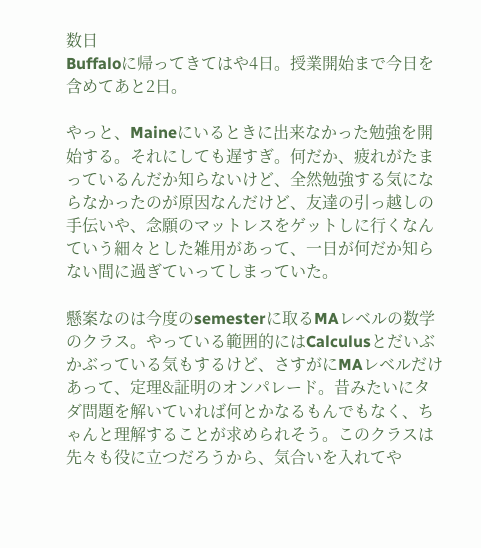数日
Buffaloに帰ってきてはや4日。授業開始まで今日を含めてあと2日。

やっと、Maineにいるときに出来なかった勉強を開始する。それにしても遅すぎ。何だか、疲れがたまっているんだか知らないけど、全然勉強する気にならなかったのが原因なんだけど、友達の引っ越しの手伝いや、念願のマットレスをゲットしに行くなんていう細々とした雑用があって、一日が何だか知らない間に過ぎていってしまっていた。

懸案なのは今度のsemesterに取るMAレベルの数学のクラス。やっている範囲的にはCalculusとだいぶかぶっている気もするけど、さすがにMAレベルだけあって、定理&証明のオンパレード。昔みたいにタダ問題を解いていれば何とかなるもんでもなく、ちゃんと理解することが求められそう。このクラスは先々も役に立つだろうから、気合いを入れてや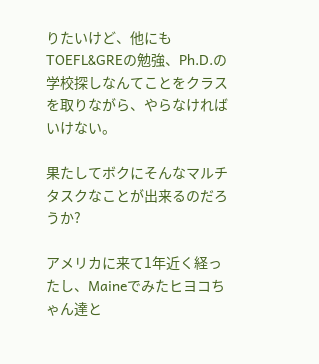りたいけど、他にもTOEFL&GREの勉強、Ph.D.の学校探しなんてことをクラスを取りながら、やらなければいけない。

果たしてボクにそんなマルチタスクなことが出来るのだろうか?

アメリカに来て1年近く経ったし、Maineでみたヒヨコちゃん達と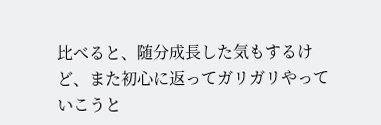比べると、随分成長した気もするけど、また初心に返ってガリガリやっていこうと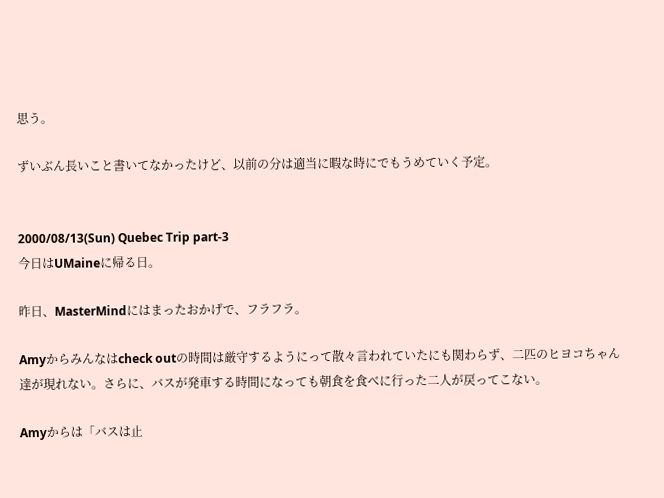思う。

ずいぶん長いこと書いてなかったけど、以前の分は適当に暇な時にでもうめていく予定。


2000/08/13(Sun) Quebec Trip part-3
今日はUMaineに帰る日。

昨日、MasterMindにはまったおかげで、フラフラ。

Amyからみんなはcheck outの時間は厳守するようにって散々言われていたにも関わらず、二匹のヒヨコちゃん達が現れない。さらに、バスが発車する時間になっても朝食を食べに行った二人が戻ってこない。

Amyからは「バスは止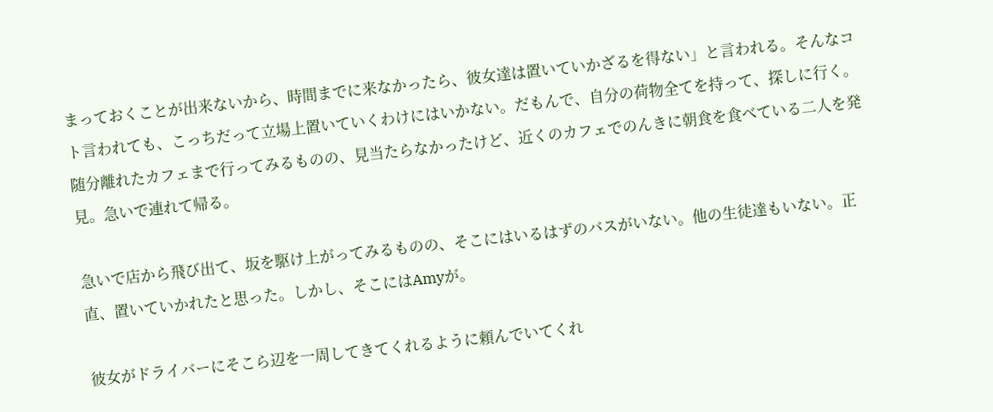まっておくことが出来ないから、時間までに来なかったら、彼女達は置いていかざるを得ない」と言われる。そんなコト言われても、こっちだって立場上置いていくわけにはいかない。だもんで、自分の荷物全てを持って、探しに行く。随分離れたカフェまで行ってみるものの、見当たらなかったけど、近くのカフェでのんきに朝食を食べている二人を発見。急いで連れて帰る。

急いで店から飛び出て、坂を駆け上がってみるものの、そこにはいるはずのバスがいない。他の生徒達もいない。正直、置いていかれたと思った。しかし、そこにはAmyが。

彼女がドライバーにそこら辺を一周してきてくれるように頼んでいてくれ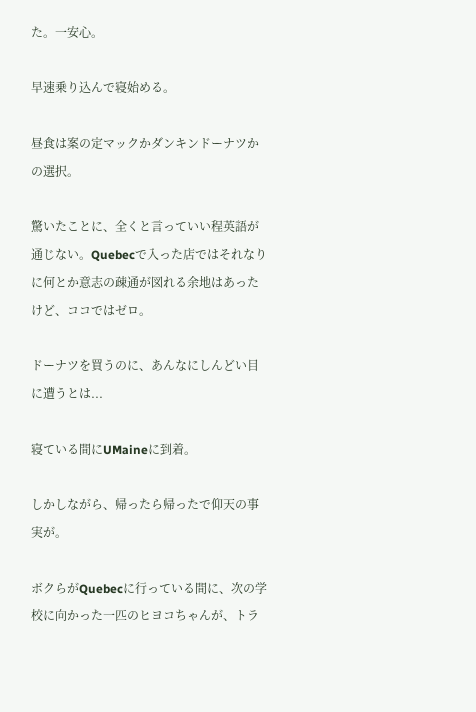た。一安心。

早速乗り込んで寝始める。

昼食は案の定マックかダンキンドーナツかの選択。

驚いたことに、全くと言っていい程英語が通じない。Quebecで入った店ではそれなりに何とか意志の疎通が図れる余地はあったけど、ココではゼロ。

ドーナツを買うのに、あんなにしんどい目に遭うとは...

寝ている間にUMaineに到着。

しかしながら、帰ったら帰ったで仰天の事実が。

ボクらがQuebecに行っている間に、次の学校に向かった一匹のヒヨコちゃんが、トラ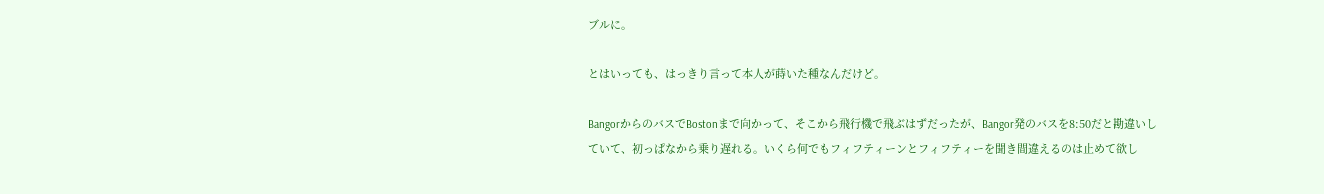ブルに。

とはいっても、はっきり言って本人が蒔いた種なんだけど。

BangorからのバスでBostonまで向かって、そこから飛行機で飛ぶはずだったが、Bangor発のバスを8:50だと勘違いしていて、初っぱなから乗り遅れる。いくら何でもフィフティーンとフィフティーを聞き間違えるのは止めて欲し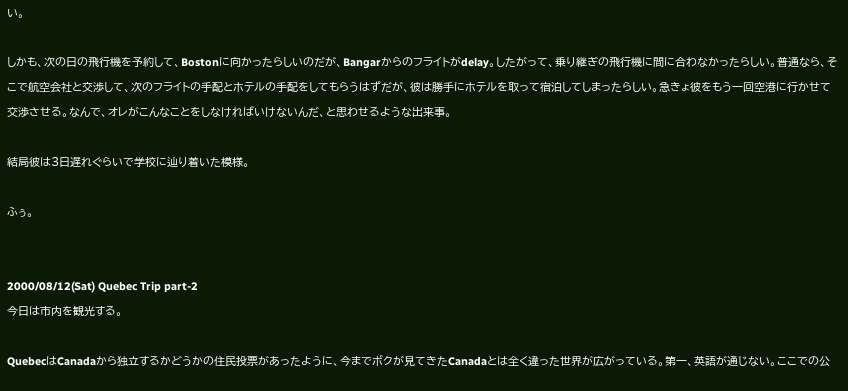い。

しかも、次の日の飛行機を予約して、Bostonに向かったらしいのだが、Bangarからのフライトがdelay。したがって、乗り継ぎの飛行機に間に合わなかったらしい。普通なら、そこで航空会社と交渉して、次のフライトの手配とホテルの手配をしてもらうはずだが、彼は勝手にホテルを取って宿泊してしまったらしい。急きょ彼をもう一回空港に行かせて交渉させる。なんで、オレがこんなことをしなければいけないんだ、と思わせるような出来事。

結局彼は3日遅れぐらいで学校に辿り着いた模様。

ふぅ。


2000/08/12(Sat) Quebec Trip part-2
今日は市内を観光する。

QuebecはCanadaから独立するかどうかの住民投票があったように、今までボクが見てきたCanadaとは全く違った世界が広がっている。第一、英語が通じない。ここでの公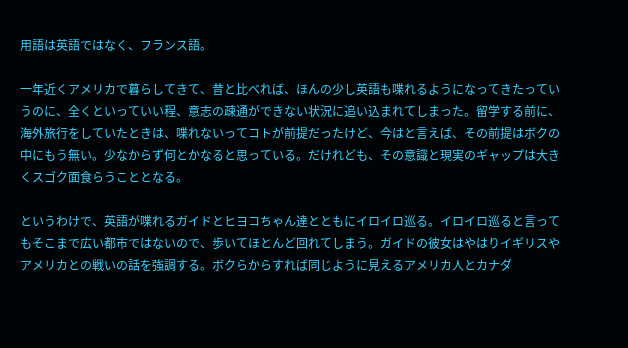用語は英語ではなく、フランス語。

一年近くアメリカで暮らしてきて、昔と比べれば、ほんの少し英語も喋れるようになってきたっていうのに、全くといっていい程、意志の疎通ができない状況に追い込まれてしまった。留学する前に、海外旅行をしていたときは、喋れないってコトが前提だったけど、今はと言えば、その前提はボクの中にもう無い。少なからず何とかなると思っている。だけれども、その意識と現実のギャップは大きくスゴク面食らうこととなる。

というわけで、英語が喋れるガイドとヒヨコちゃん達とともにイロイロ巡る。イロイロ巡ると言ってもそこまで広い都市ではないので、歩いてほとんど回れてしまう。ガイドの彼女はやはりイギリスやアメリカとの戦いの話を強調する。ボクらからすれば同じように見えるアメリカ人とカナダ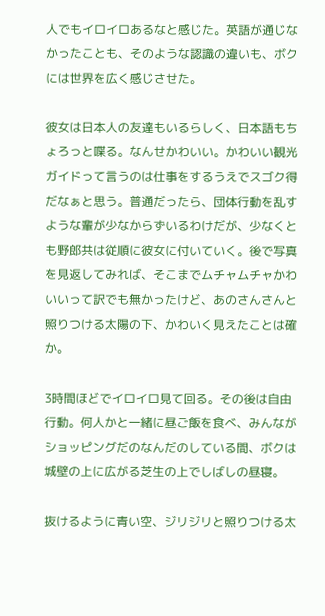人でもイロイロあるなと感じた。英語が通じなかったことも、そのような認識の違いも、ボクには世界を広く感じさせた。

彼女は日本人の友達もいるらしく、日本語もちょろっと喋る。なんせかわいい。かわいい観光ガイドって言うのは仕事をするうえでスゴク得だなぁと思う。普通だったら、団体行動を乱すような輩が少なからずいるわけだが、少なくとも野郎共は従順に彼女に付いていく。後で写真を見返してみれば、そこまでムチャムチャかわいいって訳でも無かったけど、あのさんさんと照りつける太陽の下、かわいく見えたことは確か。

3時間ほどでイロイロ見て回る。その後は自由行動。何人かと一緒に昼ご飯を食べ、みんながショッピングだのなんだのしている間、ボクは城壁の上に広がる芝生の上でしばしの昼寝。

抜けるように青い空、ジリジリと照りつける太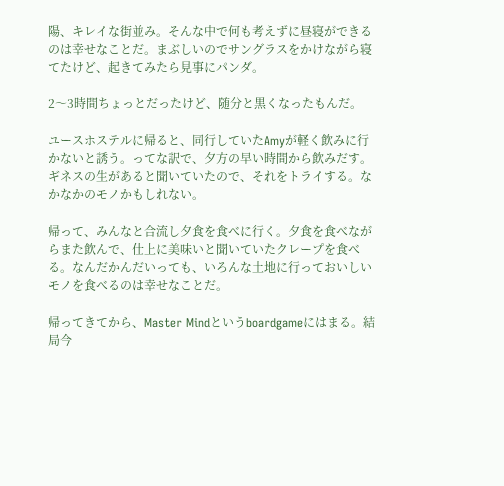陽、キレイな街並み。そんな中で何も考えずに昼寝ができるのは幸せなことだ。まぶしいのでサングラスをかけながら寝てたけど、起きてみたら見事にパンダ。

2〜3時間ちょっとだったけど、随分と黒くなったもんだ。

ユースホステルに帰ると、同行していたAmyが軽く飲みに行かないと誘う。ってな訳で、夕方の早い時間から飲みだす。ギネスの生があると聞いていたので、それをトライする。なかなかのモノかもしれない。

帰って、みんなと合流し夕食を食べに行く。夕食を食べながらまた飲んで、仕上に美味いと聞いていたクレープを食べる。なんだかんだいっても、いろんな土地に行っておいしいモノを食べるのは幸せなことだ。

帰ってきてから、Master Mindというboardgameにはまる。結局今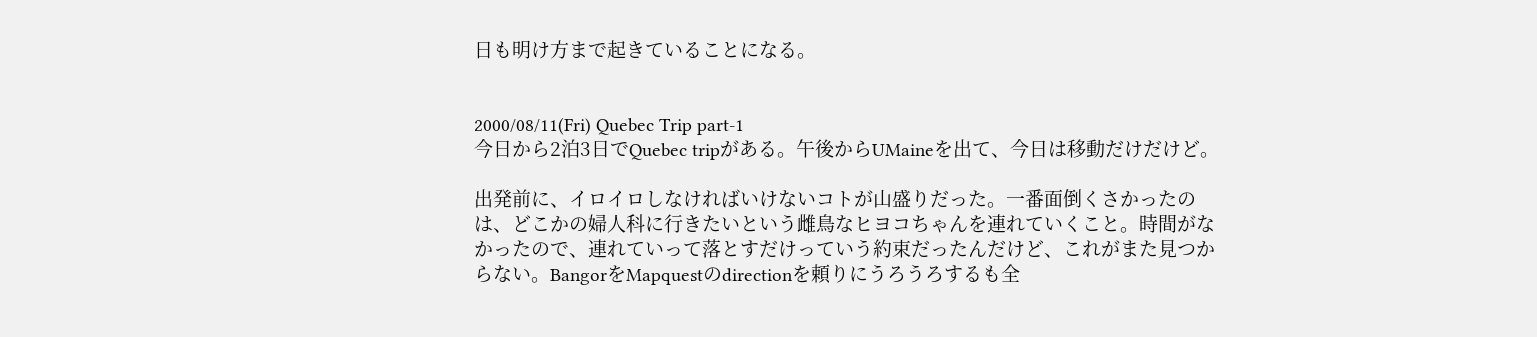日も明け方まで起きていることになる。


2000/08/11(Fri) Quebec Trip part-1
今日から2泊3日でQuebec tripがある。午後からUMaineを出て、今日は移動だけだけど。

出発前に、イロイロしなければいけないコトが山盛りだった。一番面倒くさかったのは、どこかの婦人科に行きたいという雌鳥なヒヨコちゃんを連れていくこと。時間がなかったので、連れていって落とすだけっていう約束だったんだけど、これがまた見つからない。BangorをMapquestのdirectionを頼りにうろうろするも全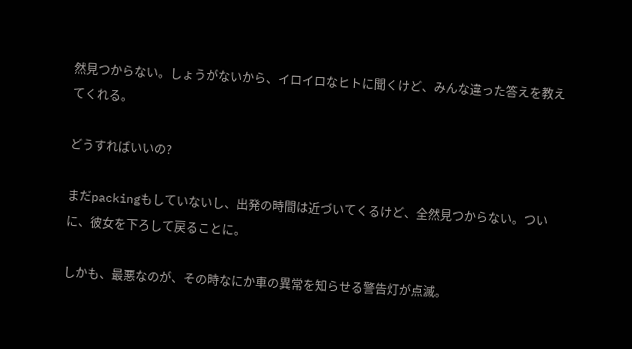然見つからない。しょうがないから、イロイロなヒトに聞くけど、みんな違った答えを教えてくれる。

どうすればいいの?

まだpackingもしていないし、出発の時間は近づいてくるけど、全然見つからない。ついに、彼女を下ろして戻ることに。

しかも、最悪なのが、その時なにか車の異常を知らせる警告灯が点滅。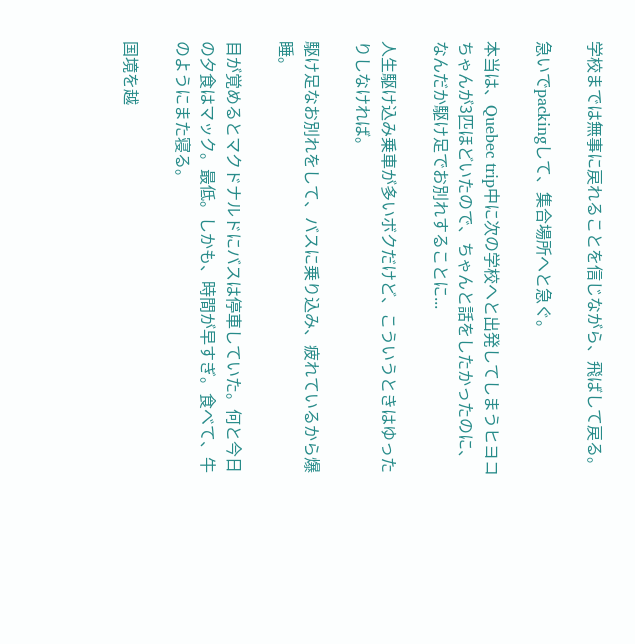学校までは無事に戻れることを信じながら、飛ばして戻る。

急いでpackingして、集合場所へと急ぐ。

本当は、Quebec trip中に次の学校へと出発してしまうヒヨコちゃんが3匹ほどいたので、ちゃんと話をしたかったのに、なんだか駆け足でお別れすることに...

人生駆け込み乗車が多いボクだけど、こういうときはゆったりしなければ。

駆け足なお別れをして、バスに乗り込み、疲れているから爆睡。

目が覚めるとマクドナルドにバスは停車していた。何と今日の夕食はマック。最低。しかも、時間が早すぎ。食べて、牛のようにまた寝る。

国境を越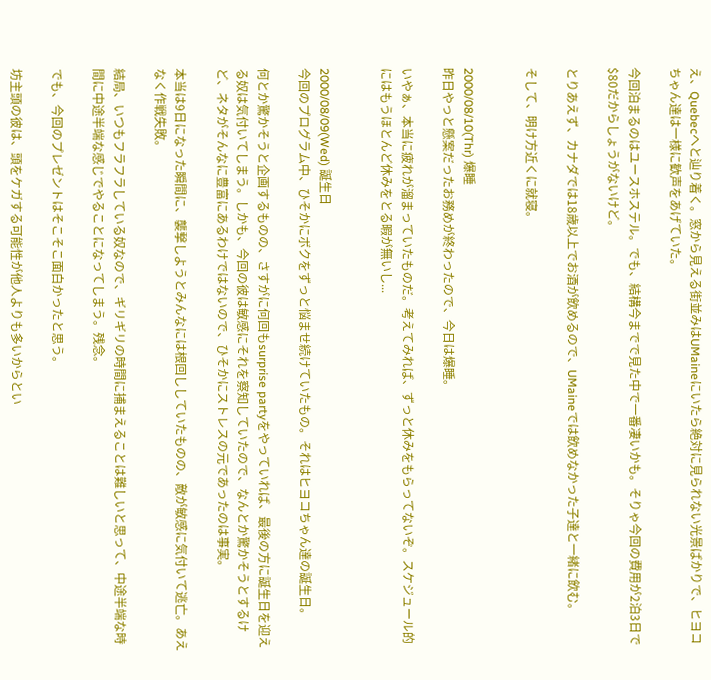え、Quebecへと辿り着く。窓から見える街並みはUMaineにいたら絶対に見られない光景ばかりで、ヒヨコちゃん達は一様に歓声をあげていた。

今回泊まるのはユースホステル。でも、結構今までで見た中で一番凄いかも。そりゃ今回の費用が2泊3日で$80だからしょうがないけど。

とりあえず、カナダでは18歳以上でお酒が飲めるので、UMaineでは飲めなかった子達と一緒に飲む。

そして、明け方近くに就寝。


2000/08/10(Thr) 爆睡
昨日やっと懸案だったお務めが終わったので、今日は爆睡。

いやぁ、本当に疲れが溜まっていたものだ。考えてみれば、ずっと休みをもらってないぞ。スケジュール的にはもうほとんど休みをとる暇が無いし...


2000/08/09(Wed) 誕生日
今回のプログラム中、ひそかにボクをずっと悩ませ続けていたもの。それはヒヨコちゃん達の誕生日。

何とか驚かそうと企画するものの、さすがに何回もsurprise partyをやっていれば、最後の方に誕生日を迎える奴は気付いてしまう。しかも、今回の彼は敏感にそれを察知していたので、なんとか驚かそうとするけど、ネタがそんなに豊富にあるわけではないので、ひそかにストレスの元であったのは事実。

本当は9日になった瞬間に、襲撃しようとみんなには根回ししていたものの、敵が敏感に気付いて逃亡。あえなく作戦失敗。

結局、いつもフラフラしている奴なので、ギリギリの時間に捕まえることは難しいと思って、中途半端な時間に中途半端な感じでやることになってしまう。残念。

でも、今回のプレゼントはそこそこ面白かったと思う。

坊主頭の彼は、頭をケガする可能性が他人よりも多いからとい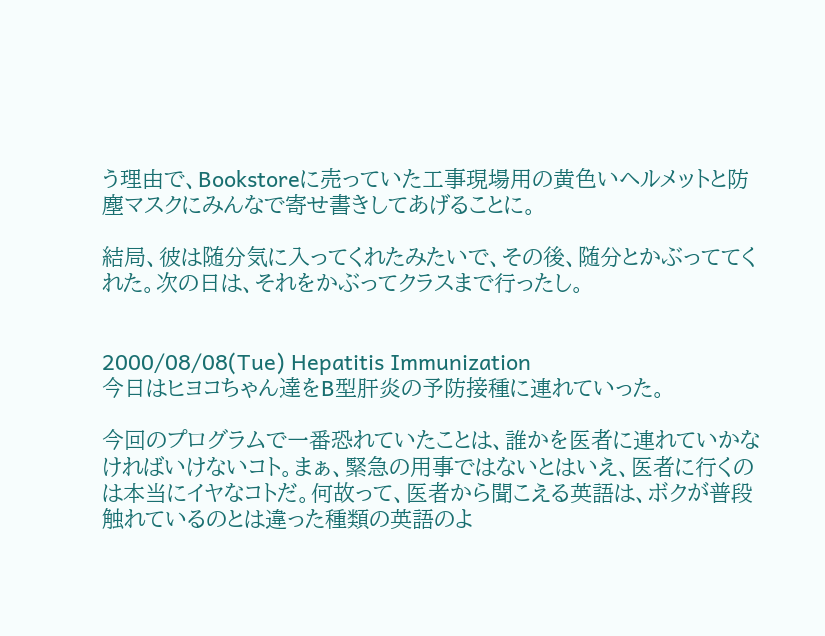う理由で、Bookstoreに売っていた工事現場用の黄色いヘルメットと防塵マスクにみんなで寄せ書きしてあげることに。

結局、彼は随分気に入ってくれたみたいで、その後、随分とかぶっててくれた。次の日は、それをかぶってクラスまで行ったし。


2000/08/08(Tue) Hepatitis Immunization
今日はヒヨコちゃん達をB型肝炎の予防接種に連れていった。

今回のプログラムで一番恐れていたことは、誰かを医者に連れていかなければいけないコト。まぁ、緊急の用事ではないとはいえ、医者に行くのは本当にイヤなコトだ。何故って、医者から聞こえる英語は、ボクが普段触れているのとは違った種類の英語のよ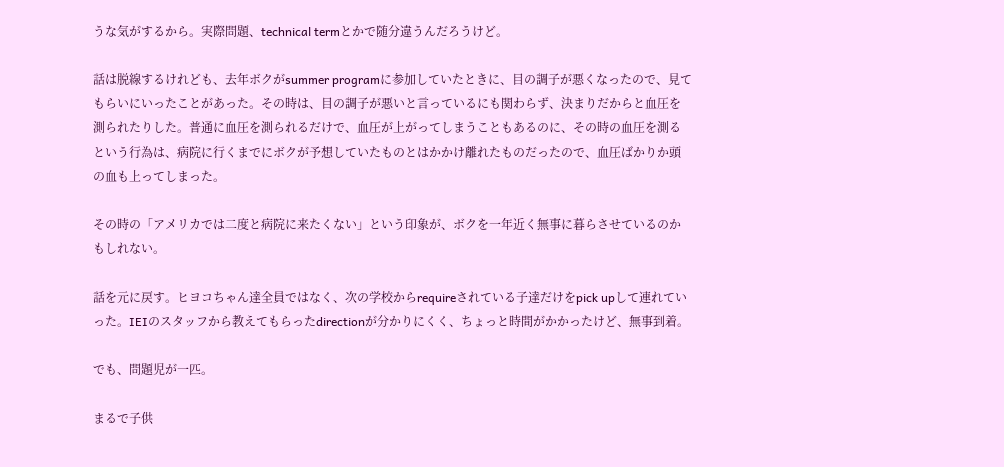うな気がするから。実際問題、technical termとかで随分違うんだろうけど。

話は脱線するけれども、去年ボクがsummer programに参加していたときに、目の調子が悪くなったので、見てもらいにいったことがあった。その時は、目の調子が悪いと言っているにも関わらず、決まりだからと血圧を測られたりした。普通に血圧を測られるだけで、血圧が上がってしまうこともあるのに、その時の血圧を測るという行為は、病院に行くまでにボクが予想していたものとはかかけ離れたものだったので、血圧ばかりか頭の血も上ってしまった。

その時の「アメリカでは二度と病院に来たくない」という印象が、ボクを一年近く無事に暮らさせているのかもしれない。

話を元に戻す。ヒヨコちゃん達全員ではなく、次の学校からrequireされている子達だけをpick upして連れていった。IEIのスタッフから教えてもらったdirectionが分かりにくく、ちょっと時間がかかったけど、無事到着。

でも、問題児が一匹。

まるで子供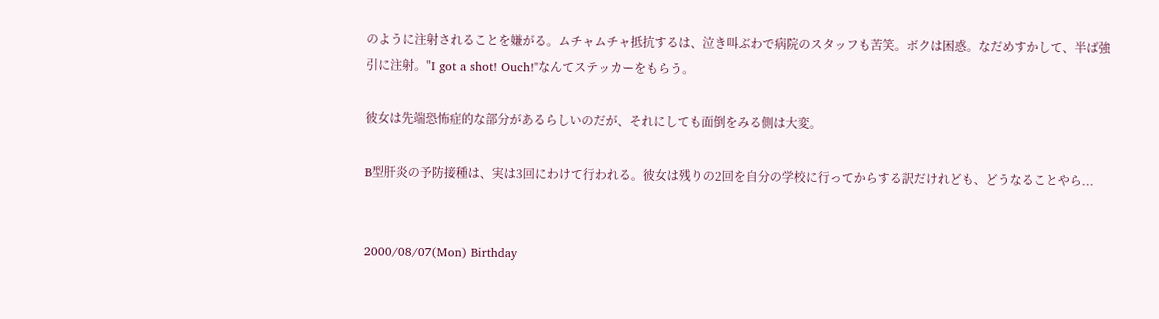のように注射されることを嫌がる。ムチャムチャ抵抗するは、泣き叫ぶわで病院のスタッフも苦笑。ボクは困惑。なだめすかして、半ば強引に注射。"I got a shot! Ouch!"なんてステッカーをもらう。

彼女は先端恐怖症的な部分があるらしいのだが、それにしても面倒をみる側は大変。

B型肝炎の予防接種は、実は3回にわけて行われる。彼女は残りの2回を自分の学校に行ってからする訳だけれども、どうなることやら...


2000/08/07(Mon) Birthday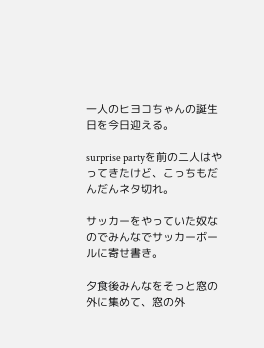一人のヒヨコちゃんの誕生日を今日迎える。

surprise partyを前の二人はやってきたけど、こっちもだんだんネタ切れ。

サッカーをやっていた奴なのでみんなでサッカーボールに寄せ書き。

夕食後みんなをそっと窓の外に集めて、窓の外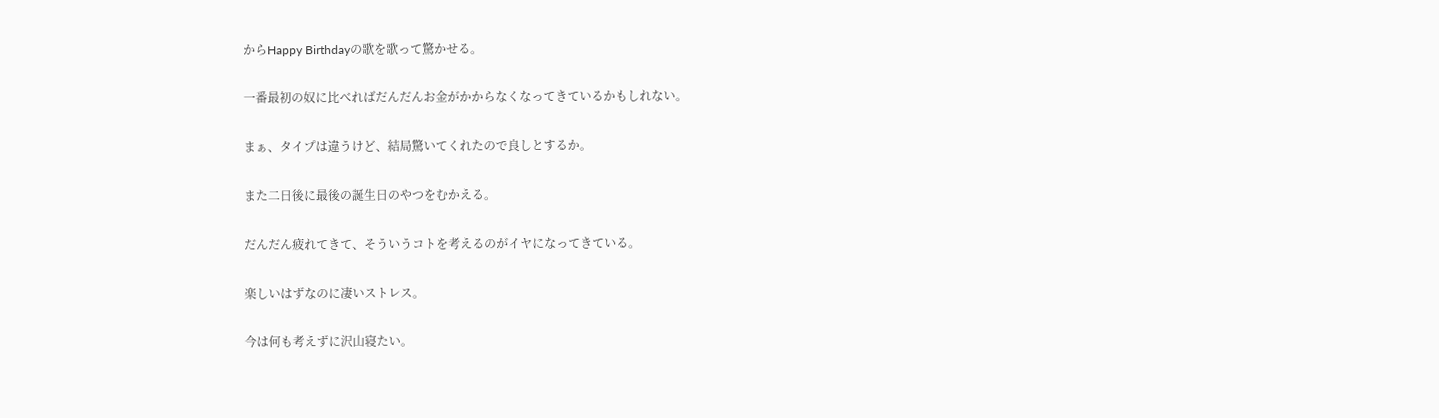からHappy Birthdayの歌を歌って驚かせる。

一番最初の奴に比べればだんだんお金がかからなくなってきているかもしれない。

まぁ、タイプは違うけど、結局驚いてくれたので良しとするか。

また二日後に最後の誕生日のやつをむかえる。

だんだん疲れてきて、そういうコトを考えるのがイヤになってきている。

楽しいはずなのに凄いストレス。

今は何も考えずに沢山寝たい。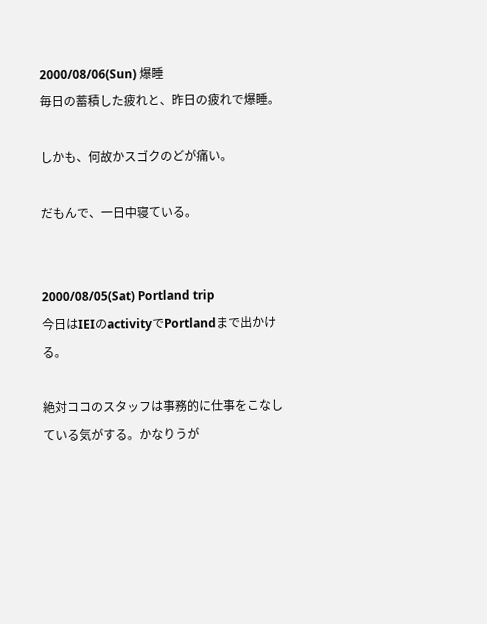2000/08/06(Sun) 爆睡
毎日の蓄積した疲れと、昨日の疲れで爆睡。

しかも、何故かスゴクのどが痛い。

だもんで、一日中寝ている。


2000/08/05(Sat) Portland trip
今日はIEIのactivityでPortlandまで出かける。

絶対ココのスタッフは事務的に仕事をこなしている気がする。かなりうが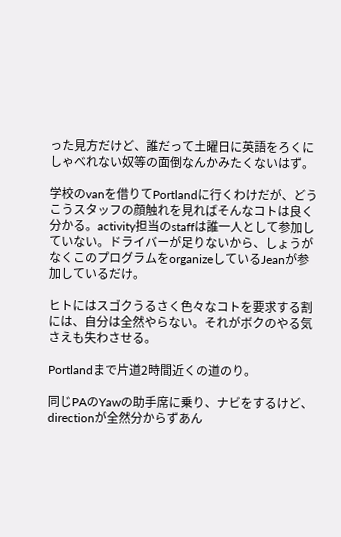った見方だけど、誰だって土曜日に英語をろくにしゃべれない奴等の面倒なんかみたくないはず。

学校のvanを借りてPortlandに行くわけだが、どうこうスタッフの顔触れを見ればそんなコトは良く分かる。activity担当のstaffは誰一人として参加していない。ドライバーが足りないから、しょうがなくこのプログラムをorganizeしているJeanが参加しているだけ。

ヒトにはスゴクうるさく色々なコトを要求する割には、自分は全然やらない。それがボクのやる気さえも失わさせる。

Portlandまで片道2時間近くの道のり。

同じPAのYawの助手席に乗り、ナビをするけど、directionが全然分からずあん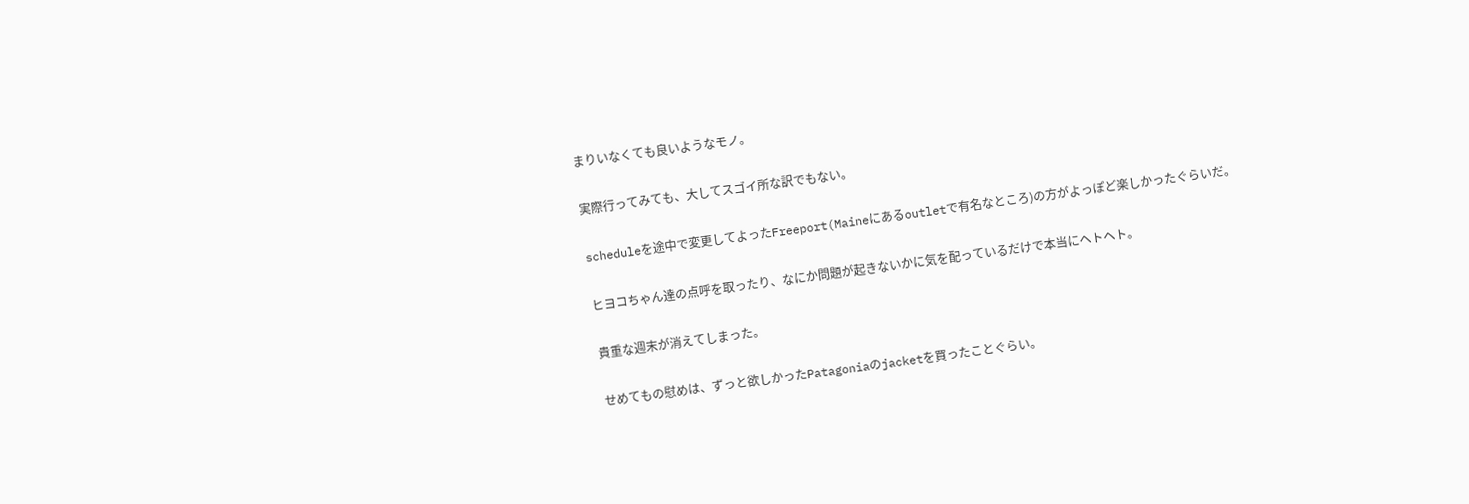まりいなくても良いようなモノ。

実際行ってみても、大してスゴイ所な訳でもない。

scheduleを途中で変更してよったFreeport(Maineにあるoutletで有名なところ)の方がよっぽど楽しかったぐらいだ。

ヒヨコちゃん達の点呼を取ったり、なにか問題が起きないかに気を配っているだけで本当にヘトヘト。

貴重な週末が消えてしまった。

せめてもの慰めは、ずっと欲しかったPatagoniaのjacketを買ったことぐらい。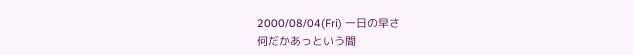2000/08/04(Fri) 一日の早さ
何だかあっという間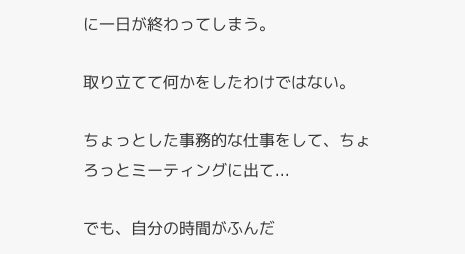に一日が終わってしまう。

取り立てて何かをしたわけではない。

ちょっとした事務的な仕事をして、ちょろっとミーティングに出て...

でも、自分の時間がふんだ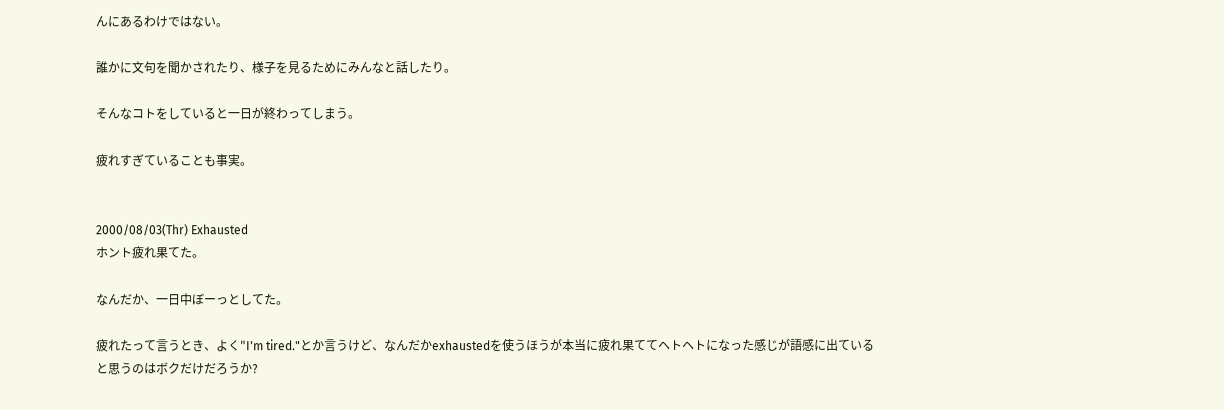んにあるわけではない。

誰かに文句を聞かされたり、様子を見るためにみんなと話したり。

そんなコトをしていると一日が終わってしまう。

疲れすぎていることも事実。


2000/08/03(Thr) Exhausted
ホント疲れ果てた。

なんだか、一日中ぼーっとしてた。

疲れたって言うとき、よく"I'm tired."とか言うけど、なんだかexhaustedを使うほうが本当に疲れ果ててヘトヘトになった感じが語感に出ていると思うのはボクだけだろうか?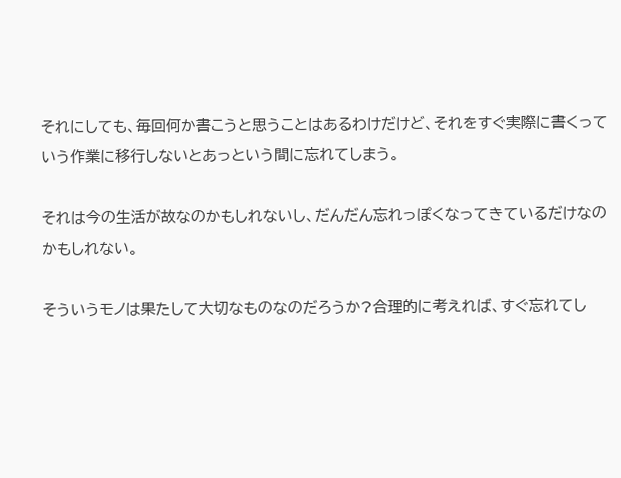それにしても、毎回何か書こうと思うことはあるわけだけど、それをすぐ実際に書くっていう作業に移行しないとあっという間に忘れてしまう。

それは今の生活が故なのかもしれないし、だんだん忘れっぽくなってきているだけなのかもしれない。

そういうモノは果たして大切なものなのだろうか?合理的に考えれば、すぐ忘れてし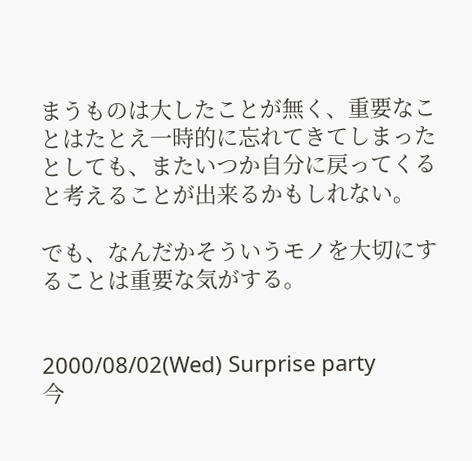まうものは大したことが無く、重要なことはたとえ一時的に忘れてきてしまったとしても、またいつか自分に戻ってくると考えることが出来るかもしれない。

でも、なんだかそういうモノを大切にすることは重要な気がする。


2000/08/02(Wed) Surprise party
今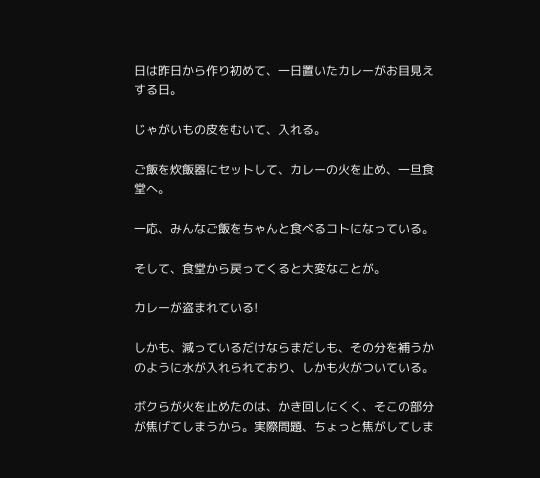日は昨日から作り初めて、一日置いたカレーがお目見えする日。

じゃがいもの皮をむいて、入れる。

ご飯を炊飯器にセットして、カレーの火を止め、一旦食堂へ。

一応、みんなご飯をちゃんと食べるコトになっている。

そして、食堂から戻ってくると大変なことが。

カレーが盗まれている!

しかも、減っているだけならまだしも、その分を補うかのように水が入れられており、しかも火がついている。

ボクらが火を止めたのは、かき回しにくく、そこの部分が焦げてしまうから。実際問題、ちょっと焦がしてしま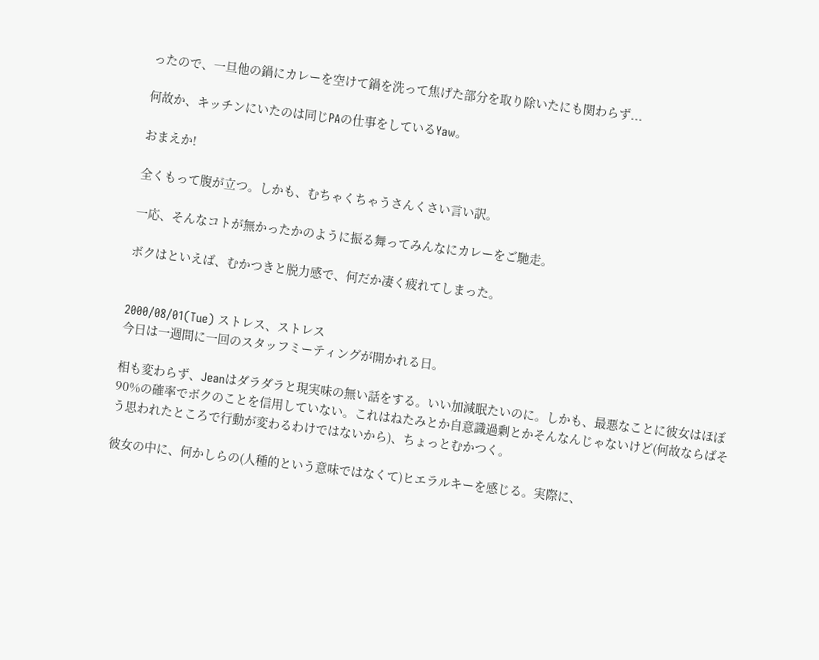ったので、一旦他の鍋にカレーを空けて鍋を洗って焦げた部分を取り除いたにも関わらず...

何故か、キッチンにいたのは同じPAの仕事をしているYaw。

おまえか!

全くもって腹が立つ。しかも、むちゃくちゃうさんくさい言い訳。

一応、そんなコトが無かったかのように振る舞ってみんなにカレーをご馳走。

ボクはといえば、むかつきと脱力感で、何だか凄く疲れてしまった。


2000/08/01(Tue) ストレス、ストレス
今日は一週間に一回のスタッフミーティングが開かれる日。

相も変わらず、Jeanはダラダラと現実味の無い話をする。いい加減眠たいのに。しかも、最悪なことに彼女はほぼ90%の確率でボクのことを信用していない。これはねたみとか自意識過剰とかそんなんじゃないけど(何故ならばそう思われたところで行動が変わるわけではないから)、ちょっとむかつく。

彼女の中に、何かしらの(人種的という意味ではなくて)ヒエラルキーを感じる。実際に、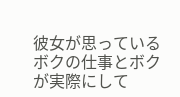彼女が思っているボクの仕事とボクが実際にして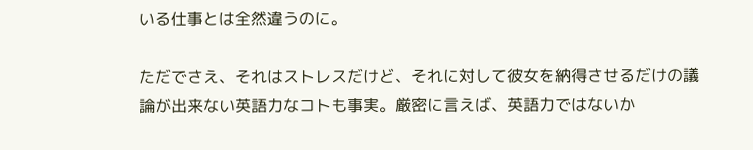いる仕事とは全然違うのに。

ただでさえ、それはストレスだけど、それに対して彼女を納得させるだけの議論が出来ない英語力なコトも事実。厳密に言えば、英語力ではないか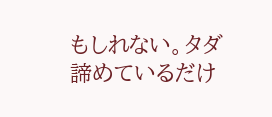もしれない。タダ諦めているだけ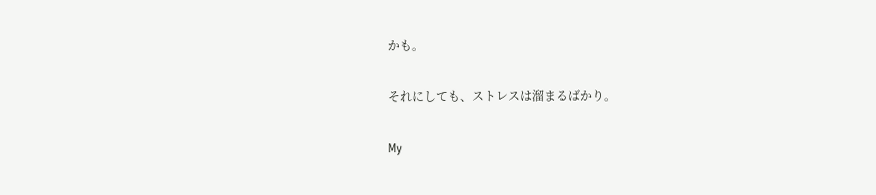かも。

それにしても、ストレスは溜まるばかり。

My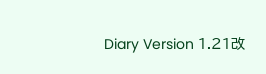Diary Version 1.21改